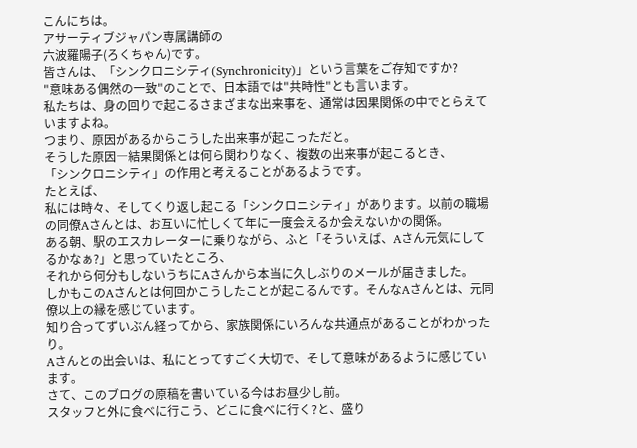こんにちは。
アサーティブジャパン専属講師の
六波羅陽子(ろくちゃん)です。
皆さんは、「シンクロニシティ(Synchronicity)」という言葉をご存知ですか?
"意味ある偶然の一致"のことで、日本語では"共時性"とも言います。
私たちは、身の回りで起こるさまざまな出来事を、通常は因果関係の中でとらえていますよね。
つまり、原因があるからこうした出来事が起こっただと。
そうした原因―結果関係とは何ら関わりなく、複数の出来事が起こるとき、
「シンクロニシティ」の作用と考えることがあるようです。
たとえば、
私には時々、そしてくり返し起こる「シンクロニシティ」があります。以前の職場の同僚Aさんとは、お互いに忙しくて年に一度会えるか会えないかの関係。
ある朝、駅のエスカレーターに乗りながら、ふと「そういえば、Aさん元気にしてるかなぁ?」と思っていたところ、
それから何分もしないうちにAさんから本当に久しぶりのメールが届きました。
しかもこのAさんとは何回かこうしたことが起こるんです。そんなAさんとは、元同僚以上の縁を感じています。
知り合ってずいぶん経ってから、家族関係にいろんな共通点があることがわかったり。
Aさんとの出会いは、私にとってすごく大切で、そして意味があるように感じています。
さて、このブログの原稿を書いている今はお昼少し前。
スタッフと外に食べに行こう、どこに食べに行く?と、盛り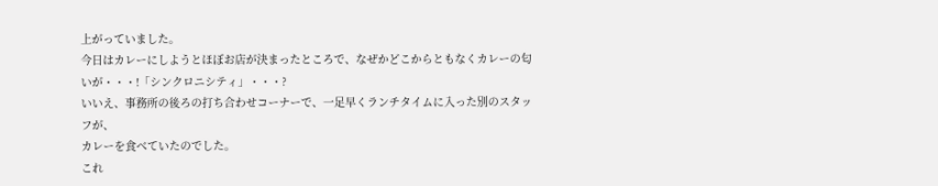上がっていました。
今日はカレーにしようとほぼお店が決まったところで、なぜかどこからともなくカレーの匂いが・・・!「シンクロニシティ」・・・?
いいえ、事務所の後ろの打ち合わせコーナーで、一足早くランチタイムに入った別のスタッフが、
カレーを食べていたのでした。
これ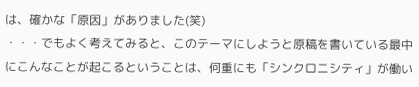は、確かな「原因」がありました(笑)
・・・でもよく考えてみると、このテーマにしようと原稿を書いている最中にこんなことが起こるということは、何重にも「シンクロニシティ」が働い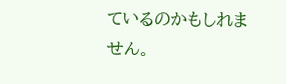ているのかもしれません。